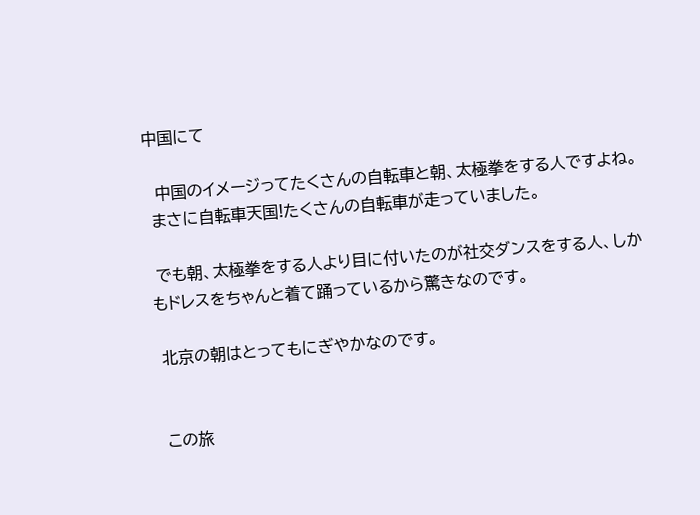中国にて

  中国のイメージってたくさんの自転車と朝、太極拳をする人ですよね。
 まさに自転車天国!たくさんの自転車が走っていました。

 でも朝、太極拳をする人より目に付いたのが社交ダンスをする人、しかもドレスをちゃんと着て踊っているから驚きなのです。

 北京の朝はとってもにぎやかなのです。


 この旅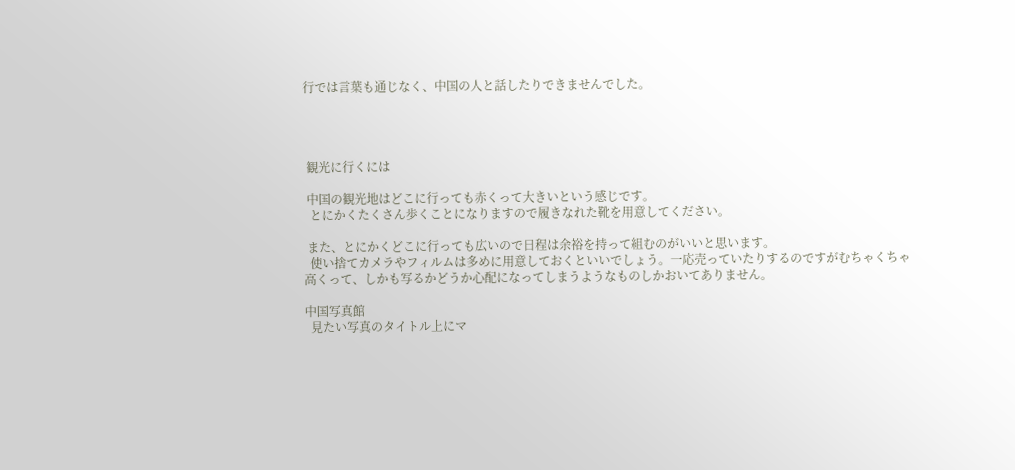行では言葉も通じなく、中国の人と話したりできませんでした。




 観光に行くには

 中国の観光地はどこに行っても赤くって大きいという感じです。
  とにかくたくさん歩くことになりますので履きなれた靴を用意してください。

 また、とにかくどこに行っても広いので日程は余裕を持って組むのがいいと思います。
  使い捨てカメラやフィルムは多めに用意しておくといいでしょう。一応売っていたりするのですがむちゃくちゃ高くって、しかも写るかどうか心配になってしまうようなものしかおいてありません。

中国写真館
  見たい写真のタイトル上にマ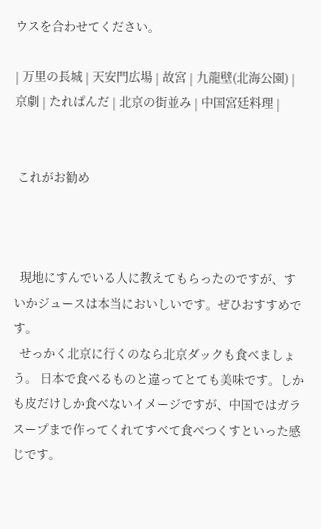ウスを合わせてください。

| 万里の長城 | 天安門広場 | 故宮 | 九龍壁(北海公園) | 京劇 | たれぱんだ | 北京の街並み | 中国宮廷料理 |


 これがお勧め



  現地にすんでいる人に教えてもらったのですが、すいかジュースは本当においしいです。ぜひおすすめです。
  せっかく北京に行くのなら北京ダックも食べましょう。 日本で食べるものと違ってとても美味です。しかも皮だけしか食べないイメージですが、中国ではガラスープまで作ってくれてすべて食べつくすといった感じです。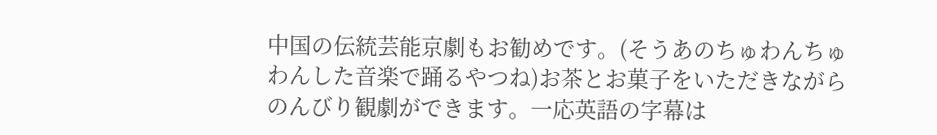中国の伝統芸能京劇もお勧めです。(そうあのちゅわんちゅわんした音楽で踊るやつね)お茶とお菓子をいただきながらのんびり観劇ができます。一応英語の字幕は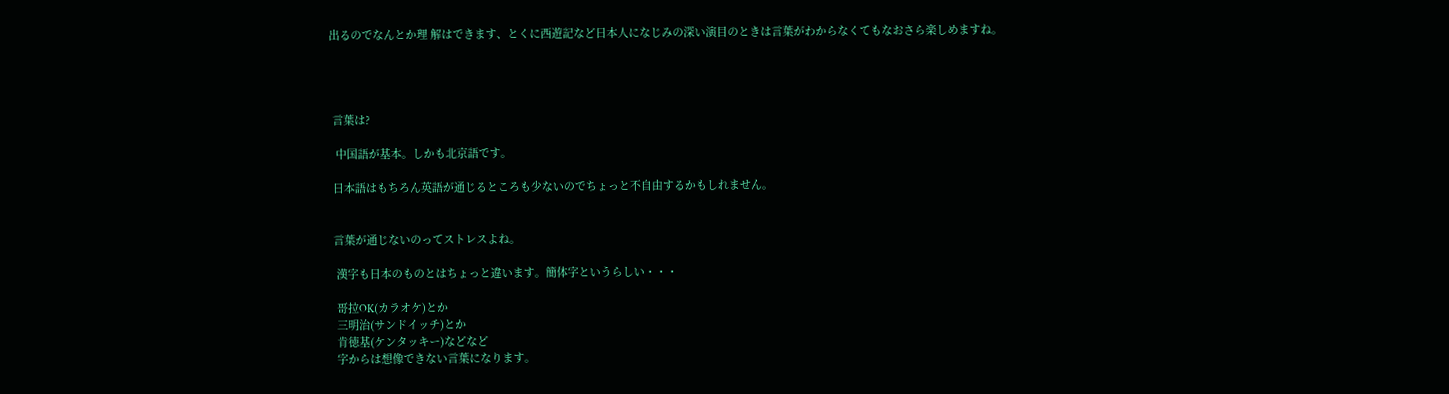出るのでなんとか理 解はできます、とくに西遊記など日本人になじみの深い演目のときは言葉がわからなくてもなおさら楽しめますね。




 言葉は?

  中国語が基本。しかも北京語です。

 日本語はもちろん英語が通じるところも少ないのでちょっと不自由するかもしれません。


 言葉が通じないのってストレスよね。

  漢字も日本のものとはちょっと違います。簡体字というらしい・・・

  哥拉OK(カラオケ)とか
  三明治(サンドイッチ)とか
  肯徳基(ケンタッキー)などなど
  字からは想像できない言葉になります。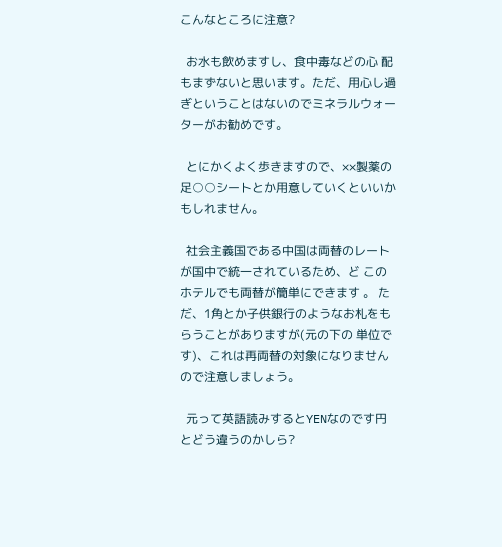こんなところに注意?

  お水も飲めますし、食中毒などの心 配もまずないと思います。ただ、用心し過ぎということはないのでミネラルウォーターがお勧めです。

  とにかくよく歩きますので、××製薬の足○○シートとか用意していくといいかもしれません。

  社会主義国である中国は両替のレートが国中で統一されているため、ど このホテルでも両替が簡単にできます 。 ただ、1角とか子供銀行のようなお札をもらうことがありますが(元の下の 単位です)、これは再両替の対象になりませんので注意しましょう。

  元って英語読みするとYENなのです円とどう違うのかしら?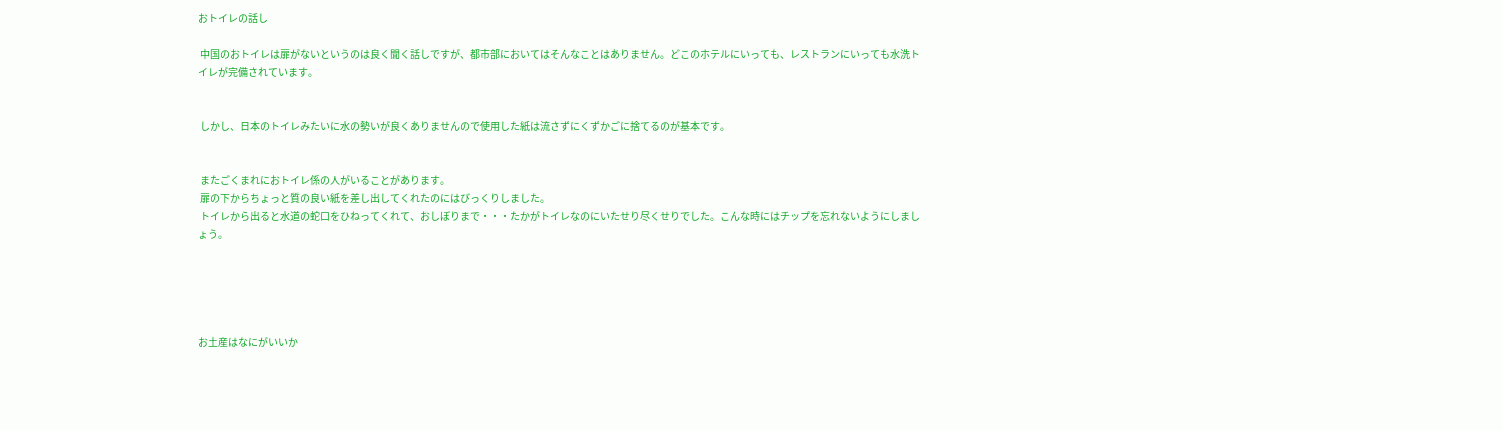おトイレの話し

 中国のおトイレは扉がないというのは良く聞く話しですが、都市部においてはそんなことはありません。どこのホテルにいっても、レストランにいっても水洗トイレが完備されています。


 しかし、日本のトイレみたいに水の勢いが良くありませんので使用した紙は流さずにくずかごに捨てるのが基本です。


 またごくまれにおトイレ係の人がいることがあります。
 扉の下からちょっと質の良い紙を差し出してくれたのにはびっくりしました。
 トイレから出ると水道の蛇口をひねってくれて、おしぼりまで・・・たかがトイレなのにいたせり尽くせりでした。こんな時にはチップを忘れないようにしましょう。





お土産はなにがいいか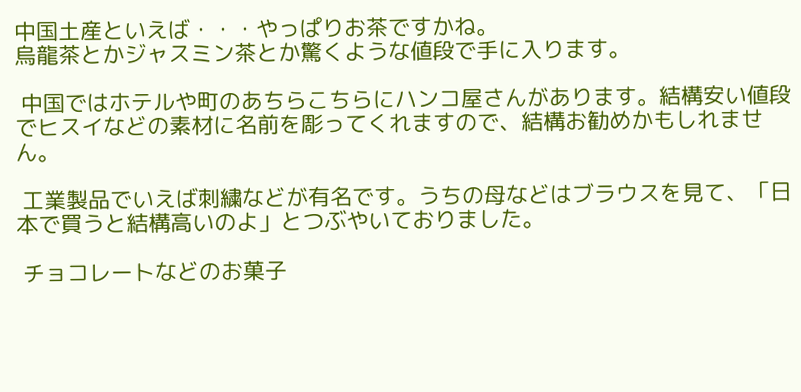中国土産といえば・・・やっぱりお茶ですかね。
烏龍茶とかジャスミン茶とか驚くような値段で手に入ります。

 中国ではホテルや町のあちらこちらにハンコ屋さんがあります。結構安い値段でヒスイなどの素材に名前を彫ってくれますので、結構お勧めかもしれません。

 工業製品でいえば刺繍などが有名です。うちの母などはブラウスを見て、「日本で買うと結構高いのよ」とつぶやいておりました。

 チョコレートなどのお菓子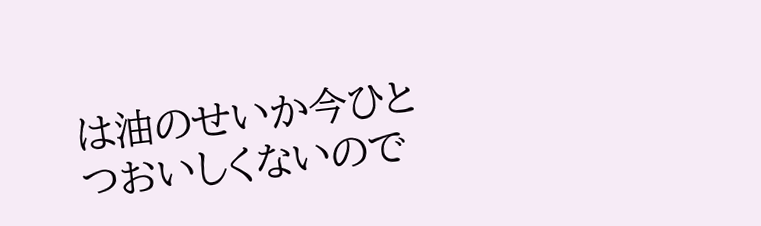は油のせいか今ひとつおいしくないので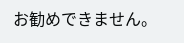お勧めできません。